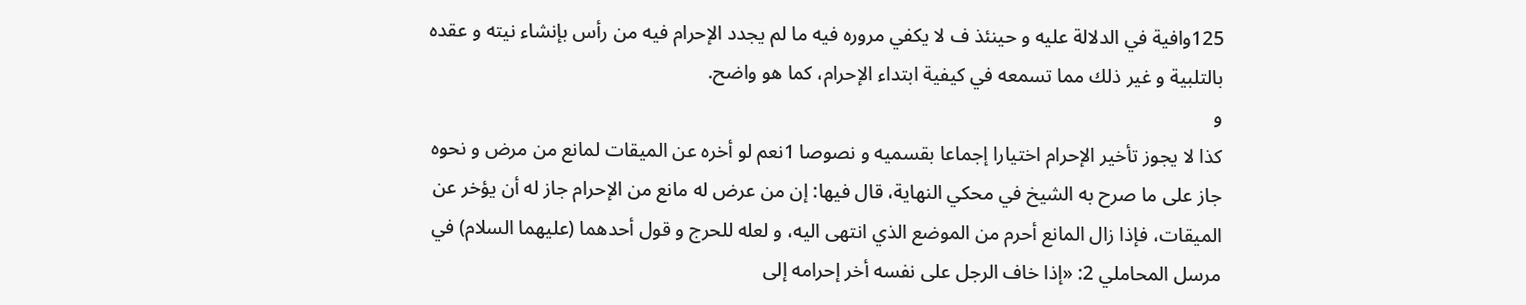125وافية في الدلالة عليه و حينئذ ف لا يكفي مروره فيه ما لم يجدد الإحرام فيه من رأس بإنشاء نيته و عقده بالتلبية و غير ذلك مما تسمعه في كيفية ابتداء الإحرام، كما هو واضح.
و
كذا لا يجوز تأخير الإحرام اختيارا إجماعا بقسميه و نصوصا 1نعم لو أخره عن الميقات لمانع من مرض و نحوه جاز على ما صرح به الشيخ في محكي النهاية، قال فيها: إن من عرض له مانع من الإحرام جاز له أن يؤخر عن الميقات، فإذا زال المانع أحرم من الموضع الذي انتهى اليه، و لعله للحرج و قول أحدهما (عليهما السلام) في مرسل المحاملي 2: «إذا خاف الرجل على نفسه أخر إحرامه إلى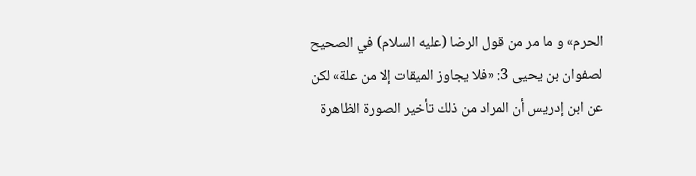الحرم» و ما مر من قول الرضا (عليه السلام) في الصحيح لصفوان بن يحيى 3: «فلا يجاوز الميقات إلا من علة» لكن عن ابن إدريس أن المراد من ذلك تأخير الصورة الظاهرة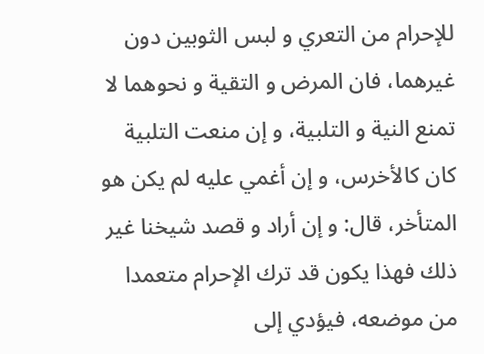للإحرام من التعري و لبس الثوبين دون غيرهما، فان المرض و التقية و نحوهما لا تمنع النية و التلبية، و إن منعت التلبية كان كالأخرس، و إن أغمي عليه لم يكن هو المتأخر، قال: و إن أراد و قصد شيخنا غير ذلك فهذا يكون قد ترك الإحرام متعمدا من موضعه، فيؤدي إلى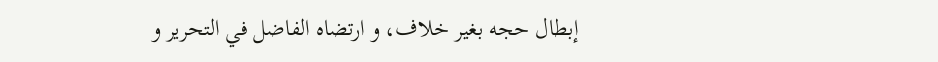إبطال حجه بغير خلاف، و ارتضاه الفاضل في التحرير و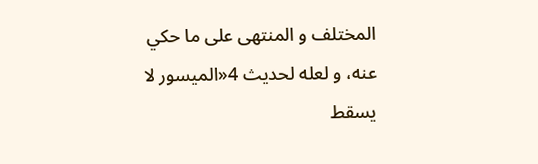المختلف و المنتهى على ما حكي عنه، و لعله لحديث 4«الميسور لا يسقط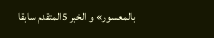بالمعسور» و الخبر 5المتقدم سابقا